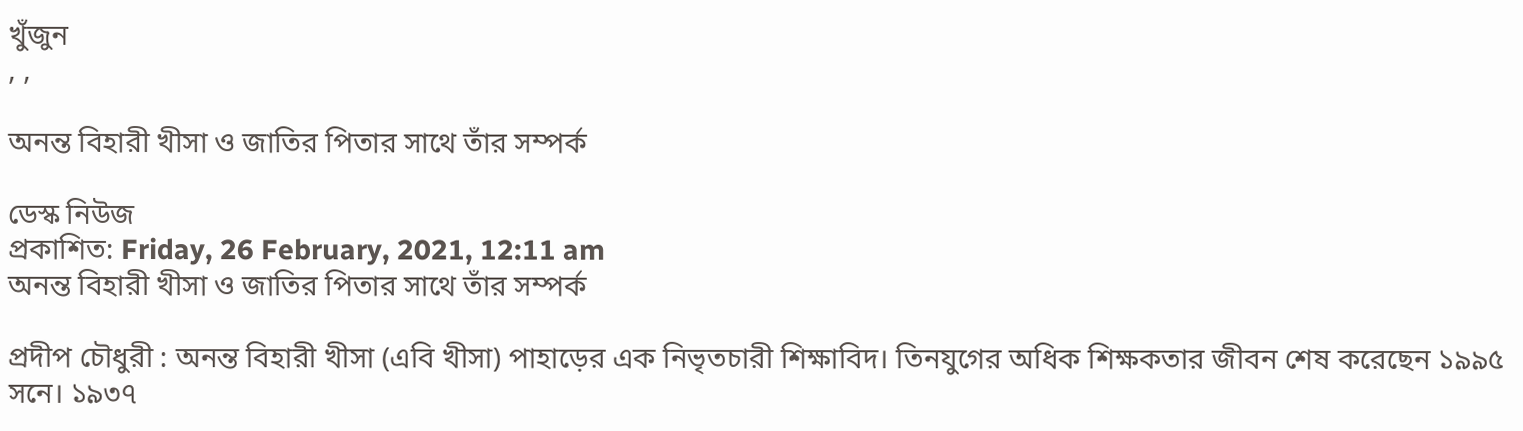খুঁজুন
, ,

অনন্ত বিহারী খীসা ও জাতির পিতার সাথে তাঁর সম্পর্ক

ডেস্ক নিউজ
প্রকাশিত: Friday, 26 February, 2021, 12:11 am
অনন্ত বিহারী খীসা ও জাতির পিতার সাথে তাঁর সম্পর্ক

প্রদীপ চৌধুরী : অনন্ত বিহারী খীসা (এবি খীসা) পাহাড়ের এক নিভৃতচারী শিক্ষাবিদ। তিনযুগের অধিক শিক্ষকতার জীবন শেষ করেছেন ১৯৯৫ সনে। ১৯৩৭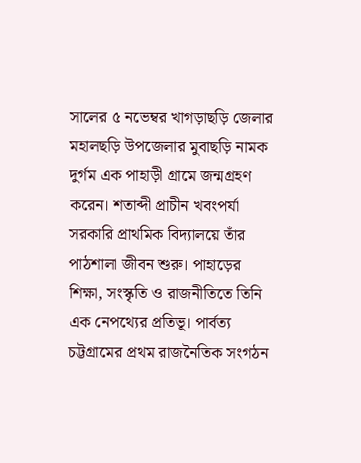সালের ৫ নভেম্বর খাগড়াছড়ি জেলার মহালছড়ি উপজেলার মুবাছড়ি নামক দুর্গম এক পাহাড়ী গ্রামে জন্মগ্রহণ করেন। শতাব্দী প্রাচীন খবংপর্যা সরকারি প্রাথমিক বিদ্যালয়ে তাঁর পাঠশালা জীবন শুরু। পাহাড়ের শিক্ষা, সংস্কৃতি ও রাজনীতিতে তিনি এক নেপথ্যের প্রতিভূ। পার্বত্য চট্টগ্রামের প্রথম রাজনৈতিক সংগঠন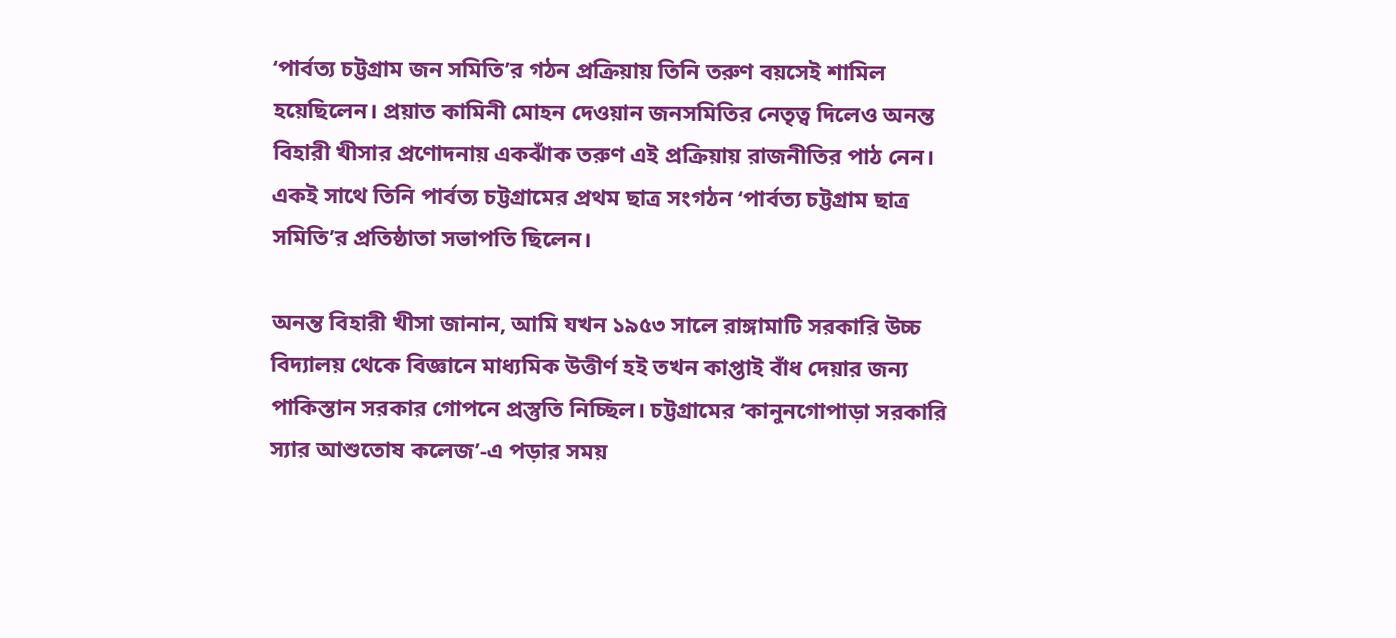‘পার্বত্য চট্টগ্রাম জন সমিতি’র গঠন প্রক্রিয়ায় তিনি তরুণ বয়সেই শামিল হয়েছিলেন। প্রয়াত কামিনী মোহন দেওয়ান জনসমিতির নেতৃত্ব দিলেও অনন্ত বিহারী খীসার প্রণোদনায় একঝাঁক তরুণ এই প্রক্রিয়ায় রাজনীতির পাঠ নেন। একই সাথে তিনি পার্বত্য চট্টগ্রামের প্রথম ছাত্র সংগঠন ‘পার্বত্য চট্টগ্রাম ছাত্র সমিতি’র প্রতিষ্ঠাতা সভাপতি ছিলেন।

অনন্ত বিহারী খীসা জানান, আমি যখন ১৯৫৩ সালে রাঙ্গামাটি সরকারি উচ্চ বিদ্যালয় থেকে বিজ্ঞানে মাধ্যমিক উত্তীর্ণ হই তখন কাপ্তাই বাঁধ দেয়ার জন্য পাকিস্তান সরকার গোপনে প্রস্তুতি নিচ্ছিল। চট্টগ্রামের ‘কানুনগোপাড়া সরকারি স্যার আশুতোষ কলেজ’-এ পড়ার সময়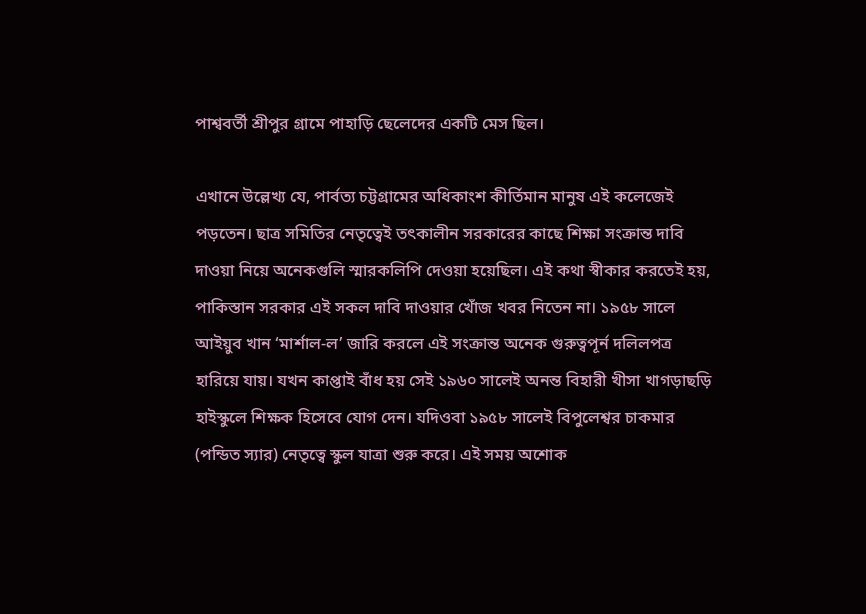পাশ্ববর্তী শ্রীপুর গ্রামে পাহাড়ি ছেলেদের একটি মেস ছিল।

এখানে উল্লেখ্য যে, পার্বত্য চট্টগ্রামের অধিকাংশ কীর্তিমান মানুষ এই কলেজেই পড়তেন। ছাত্র সমিতির নেতৃত্বেই তৎকালীন সরকারের কাছে শিক্ষা সংক্রান্ত দাবি দাওয়া নিয়ে অনেকগুলি স্মারকলিপি দেওয়া হয়েছিল। এই কথা স্বীকার করতেই হয়, পাকিস্তান সরকার এই সকল দাবি দাওয়ার খোঁজ খবর নিতেন না। ১৯৫৮ সালে আইয়ুব খান ‘মার্শাল-ল’ জারি করলে এই সংক্রান্ত অনেক গুরুত্বপূর্ন দলিলপত্র হারিয়ে যায়। যখন কাপ্তাই বাঁধ হয় সেই ১৯৬০ সালেই অনন্ত বিহারী খীসা খাগড়াছড়ি হাইস্কুলে শিক্ষক হিসেবে যোগ দেন। যদিওবা ১৯৫৮ সালেই বিপুলেশ্বর চাকমার (পন্ডিত স্যার) নেতৃত্বে স্কুল যাত্রা শুরু করে। এই সময় অশোক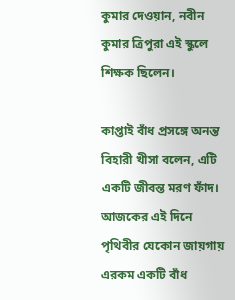কুমার দেওয়ান, নবীন কুমার ত্রিপুরা এই স্কুলে শিক্ষক ছিলেন।

কাপ্তাই বাঁধ প্রসঙ্গে অনন্ত বিহারী খীসা বলেন, এটি একটি জীবন্ত মরণ ফাঁদ। আজকের এই দিনে পৃথিবীর যেকোন জায়গায় এরকম একটি বাঁধ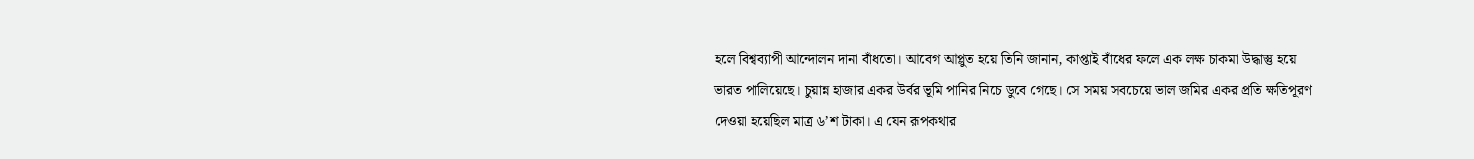হলে বিশ্বব্যাপী আন্দোলন দানা বাঁধতো। আবেগ আপ্লুত হয়ে তিনি জানান, কাপ্তাই বাঁধের ফলে এক লক্ষ চাকমা উদ্ধাস্তু হয়ে ভারত পালিয়েছে। চুয়ান্ন হাজার একর উর্বর ভূমি পানির নিচে ডুবে গেছে। সে সময় সবচেয়ে ভাল জমির একর প্রতি ক্ষতিপূরণ দেওয়া হয়েছিল মাত্র ৬’শ টাকা। এ যেন রূপকথার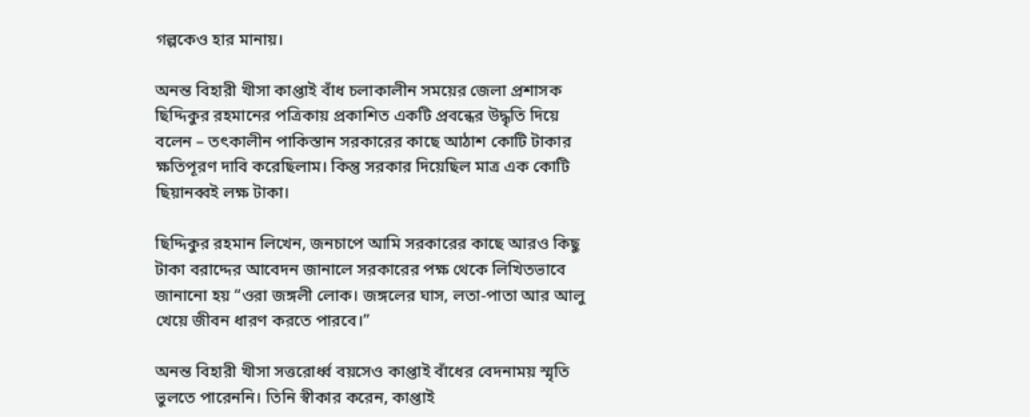গল্পকেও হার মানায়।

অনন্ত বিহারী খীসা কাপ্তাই বাঁধ চলাকালীন সময়ের জেলা প্রশাসক ছিদ্দিকুর রহমানের পত্রিকায় প্রকাশিত একটি প্রবন্ধের উদ্ধৃতি দিয়ে বলেন – তৎকালীন পাকিস্তান সরকারের কাছে আঠাশ কোটি টাকার ক্ষতিপূরণ দাবি করেছিলাম। কিন্তু সরকার দিয়েছিল মাত্র এক কোটি ছিয়ানব্বই লক্ষ টাকা।

ছিদ্দিকুর রহমান লিখেন, জনচাপে আমি সরকারের কাছে আরও কিছু টাকা বরাদ্দের আবেদন জানালে সরকারের পক্ষ থেকে লিখিতভাবে জানানো হয় “ওরা জঙ্গলী লোক। জঙ্গলের ঘাস, লতা-পাতা আর আলু খেয়ে জীবন ধারণ করতে পারবে।”

অনন্ত বিহারী খীসা সত্তরোর্ধ্ব বয়সেও কাপ্তাই বাঁধের বেদনাময় স্মৃতি ভুলতে পারেননি। তিনি স্বীকার করেন, কাপ্তাই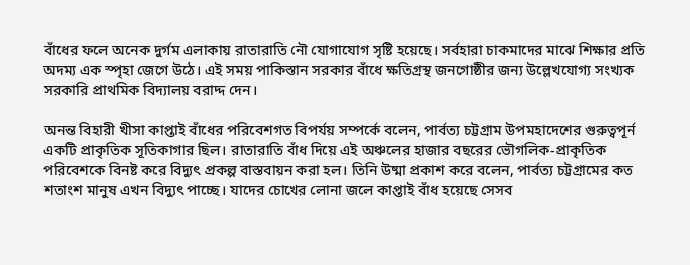বাঁধের ফলে অনেক দুর্গম এলাকায় রাতারাতি নৌ যোগাযোগ সৃষ্টি হয়েছে। সর্বহারা চাকমাদের মাঝে শিক্ষার প্রতি অদম্য এক স্পৃহা জেগে উঠে। এই সময় পাকিস্তান সরকার বাঁধে ক্ষতিগ্রস্থ জনগোষ্ঠীর জন্য উল্লেখযোগ্য সংখ্যক সরকারি প্রাথমিক বিদ্যালয় বরাদ্দ দেন।

অনন্ত বিহারী খীসা কাপ্তাই বাঁধের পরিবেশগত বিপর্যয় সম্পর্কে বলেন, পার্বত্য চট্টগ্রাম উপমহাদেশের গুরুত্বপূর্ন একটি প্রাকৃতিক সূতিকাগার ছিল। রাতারাতি বাঁধ দিয়ে এই অঞ্চলের হাজার বছরের ভৌগলিক-প্রাকৃতিক পরিবেশকে বিনষ্ট করে বিদ্যুৎ প্রকল্প বাস্তবায়ন করা হল। তিনি উষ্মা প্রকাশ করে বলেন, পার্বত্য চট্টগ্রামের কত শতাংশ মানুষ এখন বিদ্যুৎ পাচ্ছে। যাদের চোখের লোনা জলে কাপ্তাই বাঁধ হয়েছে সেসব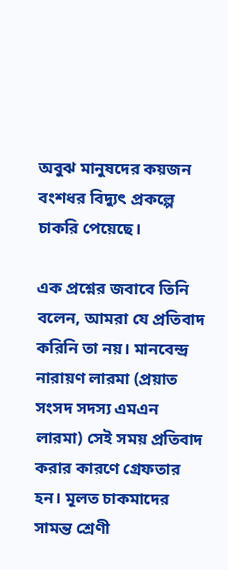অবুঝ মানুষদের কয়জন বংশধর বিদ্যুৎ প্রকল্পে চাকরি পেয়েছে।

এক প্রশ্নের জবাবে তিনি বলেন, আমরা যে প্রতিবাদ করিনি তা নয়। মানবেন্দ্র নারায়ণ লারমা (প্রয়াত সংসদ সদস্য এমএন লারমা) সেই সময় প্রতিবাদ করার কারণে গ্রেফতার হন। মূলত চাকমাদের সামন্ত শ্রেণী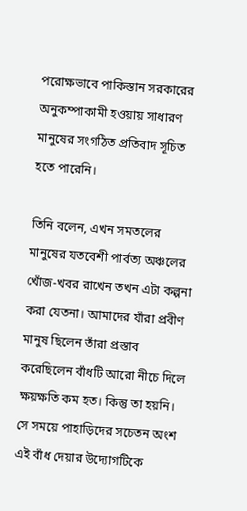পরোক্ষভাবে পাকিস্তান সরকারের অনুকম্পাকামী হওয়ায় সাধারণ মানুষের সংগঠিত প্রতিবাদ সূচিত হতে পারেনি।

তিনি বলেন, এখন সমতলের মানুষের যতবেশী পার্বত্য অঞ্চলের খোঁজ-খবর রাখেন তখন এটা কল্পনা করা যেতনা। আমাদের যাঁরা প্রবীণ মানুষ ছিলেন তাঁরা প্রস্তাব করেছিলেন বাঁধটি আরো নীচে দিলে ক্ষয়ক্ষতি কম হত। কিন্তু তা হয়নি। সে সময়ে পাহাড়িদের সচেতন অংশ এই বাঁধ দেয়ার উদ্যোগটিকে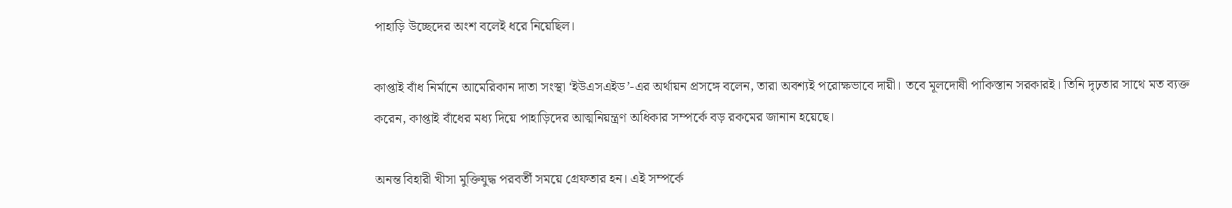পাহাড়ি উচ্ছেদের অংশ বলেই ধরে নিয়েছিল।

কাপ্তাই বাঁধ নির্মানে আমেরিকান দাতা সংস্থা ‘ইউএসএইড’-এর অর্থায়ন প্রসঙ্গে বলেন, তারা অবশ্যই পরোক্ষভাবে দায়ী। তবে মূলদোষী পাকিস্তান সরকারই। তিনি দৃঢ়তার সাথে মত ব্যক্ত করেন, কাপ্তাই বাঁধের মধ্য দিয়ে পাহাড়িদের আত্মনিয়ন্ত্রণ অধিকার সম্পর্কে বড় রকমের জানান হয়েছে।

অনন্ত বিহারী খীসা মুক্তিযুদ্ধ পরবর্তী সময়ে গ্রেফতার হন। এই সম্পর্কে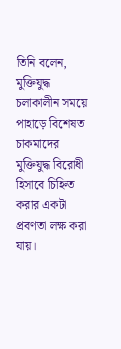তিনি বলেন, মুক্তিযুদ্ধ চলাকালীন সময়ে পাহাড়ে বিশেষত চাকমাদের মুক্তিযুদ্ধ বিরোধী হিসাবে চিহ্নিত করার একটা প্রবণতা লক্ষ করা যায়।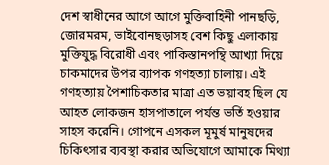দেশ স্বাধীনের আগে আগে মুক্তিবাহিনী পানছড়ি, জোরমরম, ভাইবোনছড়াসহ বেশ কিছু এলাকায় মুক্তিযুদ্ধ বিরোধী এবং পাকিস্তানপন্থি আখ্যা দিয়ে চাকমাদের উপর ব্যাপক গণহত্যা চালায়। এই গণহত্যায় পৈশাচিকতার মাত্রা এত ভয়াবহ ছিল যে আহত লোকজন হাসপাতালে পর্যন্ত ভর্তি হওয়ার সাহস করেনি। গোপনে এসকল মূমুর্ষ মানুষদের চিকিৎসার ব্যবস্থা করার অভিযোগে আমাকে মিথ্যা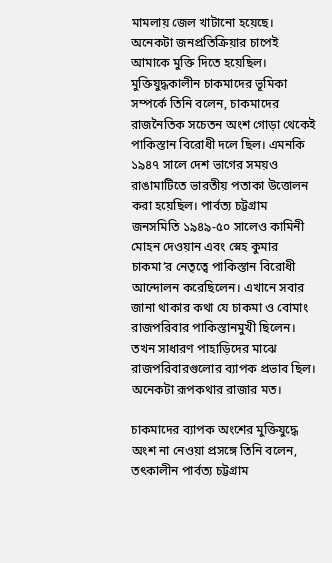মামলায় জেল খাটানো হয়েছে। অনেকটা জনপ্রতিক্রিয়ার চাপেই আমাকে মুক্তি দিতে হয়েছিল। মুক্তিযুদ্ধকালীন চাকমাদের ভূমিকা সম্পর্কে তিনি বলেন, চাকমাদের রাজনৈতিক সচেতন অংশ গোড়া থেকেই পাকিস্তান বিরোধী দলে ছিল। এমনকি ১৯৪৭ সালে দেশ ভাগের সময়ও রাঙামাটিতে ভারতীয় পতাকা উত্তোলন করা হয়েছিল। পার্বত্য চট্টগ্রাম জনসমিতি ১৯৪৯-৫০ সালেও কামিনী মোহন দেওয়ান এবং স্নেহ কুমার চাকমা’র নেতৃত্বে পাকিস্তান বিরোধী আন্দোলন করেছিলেন। এখানে সবার জানা থাকার কথা যে চাকমা ও বোমাং রাজপরিবার পাকিস্তানমুখী ছিলেন। তখন সাধারণ পাহাড়িদের মাঝে রাজপরিবারগুলোর ব্যাপক প্রভাব ছিল। অনেকটা রূপকথার রাজার মত।

চাকমাদের ব্যাপক অংশের মুক্তিযুদ্ধে অংশ না নেওয়া প্রসঙ্গে তিনি বলেন, তৎকালীন পার্বত্য চট্টগ্রাম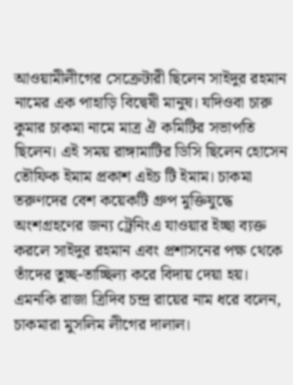আওয়ামীলীগের সেক্রেটারী ছিলেন সাইদুর রহমান নামের এক পাহাড়ি বিদ্বেষী মানুষ। যদিওবা চারু কুমার চাকমা নামে মাত্র ঐ কমিটির সভাপতি ছিলেন। এই সময় রাঙ্গামাটির ডিসি ছিলেন হোসেন তৌফিক ইমাম প্রকাশ এইচ টি ইমাম। চাকমা তরুণদের বেশ কয়েকটি গ্রুপ মুক্তিযুদ্ধে অংশগ্রহণের জন্য ট্রেনিংএ যাওয়ার ইচ্ছা ব্যক্ত করলে সাইদুর রহমান এবং প্রশাসনের পক্ষ থেকে তাঁদের তুচ্ছ-তাচ্ছিল্য করে বিদায় দেয়া হয়। এমনকি রাজা ত্রিদিব চন্দ্র রায়ের নাম ধরে বলেন, চাকমারা মুসলিম লীগের দালাল।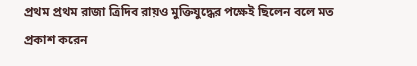প্রথম প্রথম রাজা ত্রিদিব রায়ও মুক্তিযুদ্ধের পক্ষেই ছিলেন বলে মত প্রকাশ করেন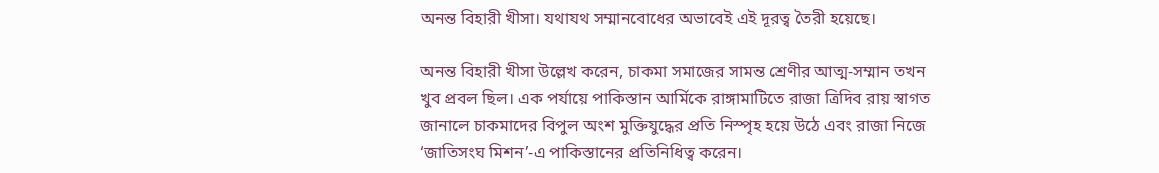অনন্ত বিহারী খীসা। যথাযথ সম্মানবোধের অভাবেই এই দূরত্ব তৈরী হয়েছে।

অনন্ত বিহারী খীসা উল্লেখ করেন, চাকমা সমাজের সামন্ত শ্রেণীর আত্ম-সম্মান তখন খুব প্রবল ছিল। এক পর্যায়ে পাকিস্তান আর্মিকে রাঙ্গামাটিতে রাজা ত্রিদিব রায় স্বাগত জানালে চাকমাদের বিপুল অংশ মুক্তিযুদ্ধের প্রতি নিস্পৃহ হয়ে উঠে এবং রাজা নিজে ‘জাতিসংঘ মিশন’-এ পাকিস্তানের প্রতিনিধিত্ব করেন।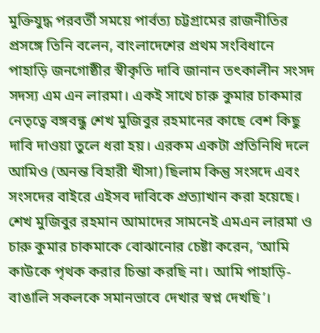মুক্তিযুদ্ধ পরবর্তী সময়ে পার্বত্য চট্টগ্রামের রাজনীতির প্রসঙ্গে তিনি বলেন, বাংলাদেশের প্রথম সংবিধানে পাহাড়ি জনগোষ্ঠীর স্বীকৃতি দাবি জানান তৎকালীন সংসদ সদস্য এম এন লারমা। একই সাথে চারু কুমার চাকমার নেতৃত্বে বঙ্গবন্ধু শেখ মুজিবুর রহমানের কাছে বেশ কিছু দাবি দাওয়া তুলে ধরা হয়। এরকম একটা প্রতিনিধি দলে আমিও (অনন্ত বিহারী খীসা) ছিলাম কিন্তু সংসদে এবং সংসদের বাইরে এইসব দাবিকে প্রত্যাখান করা হয়েছে। শেখ মুজিবুর রহমান আমাদের সামনেই এমএন লারমা ও চারু কুমার চাকমাকে বোঝানোর চেষ্টা করেন, ‘আমি কাউকে পৃথক করার চিন্তা করছি না। আমি পাহাড়ি-বাঙালি সকলকে সমানভাবে দেখার স্বপ্ন দেখছি’।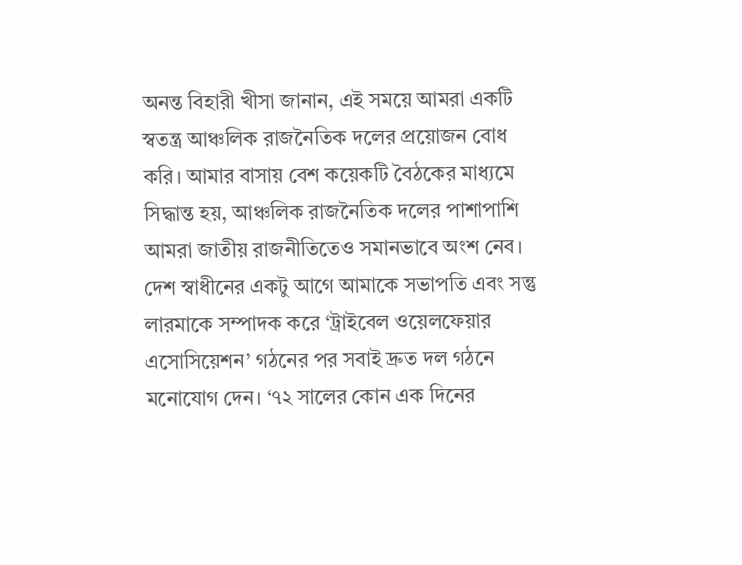অনন্ত বিহারী খীসা জানান, এই সময়ে আমরা একটি স্বতন্ত্র আঞ্চলিক রাজনৈতিক দলের প্রয়োজন বোধ করি। আমার বাসায় বেশ কয়েকটি বৈঠকের মাধ্যমে সিদ্ধান্ত হয়, আঞ্চলিক রাজনৈতিক দলের পাশাপাশি আমরা জাতীয় রাজনীতিতেও সমানভাবে অংশ নেব। দেশ স্বাধীনের একটু আগে আমাকে সভাপতি এবং সন্তু লারমাকে সম্পাদক করে ‘ট্রাইবেল ওয়েলফেয়ার এসোসিয়েশন’ গঠনের পর সবাই দ্রুত দল গঠনে মনোযোগ দেন। ‘৭২ সালের কোন এক দিনের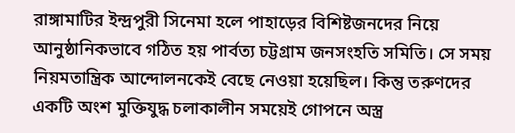রাঙ্গামাটির ইন্দ্রপুরী সিনেমা হলে পাহাড়ের বিশিষ্টজনদের নিয়ে আনুষ্ঠানিকভাবে গঠিত হয় পার্বত্য চট্টগ্রাম জনসংহতি সমিতি। সে সময় নিয়মতান্ত্রিক আন্দোলনকেই বেছে নেওয়া হয়েছিল। কিন্তু তরুণদের একটি অংশ মুক্তিযুদ্ধ চলাকালীন সময়েই গোপনে অস্ত্র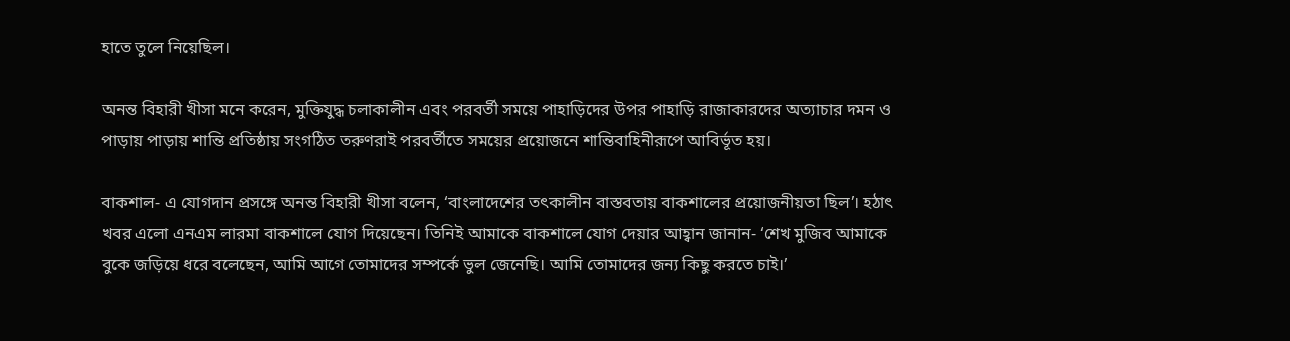হাতে তুলে নিয়েছিল।

অনন্ত বিহারী খীসা মনে করেন, মুক্তিযুদ্ধ চলাকালীন এবং পরবর্তী সময়ে পাহাড়িদের উপর পাহাড়ি রাজাকারদের অত্যাচার দমন ও পাড়ায় পাড়ায় শান্তি প্রতিষ্ঠায় সংগঠিত তরুণরাই পরবর্তীতে সময়ের প্রয়োজনে শান্তিবাহিনীরূপে আবির্ভূত হয়।

বাকশাল- এ যোগদান প্রসঙ্গে অনন্ত বিহারী খীসা বলেন, ‘বাংলাদেশের তৎকালীন বাস্তবতায় বাকশালের প্রয়োজনীয়তা ছিল’। হঠাৎ খবর এলো এনএম লারমা বাকশালে যোগ দিয়েছেন। তিনিই আমাকে বাকশালে যোগ দেয়ার আহ্বান জানান- ‘শেখ মুজিব আমাকে বুকে জড়িয়ে ধরে বলেছেন, আমি আগে তোমাদের সম্পর্কে ভুল জেনেছি। আমি তোমাদের জন্য কিছু করতে চাই।’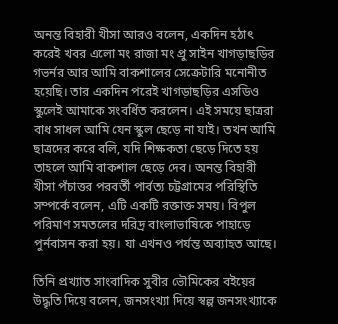অনন্ত বিহারী খীসা আরও বলেন, একদিন হঠাৎ করেই খবর এলো মং রাজা মং প্রু সাইন খাগড়াছড়ির গভর্নর আর আমি বাকশালের সেক্রেটারি মনোনীত হয়েছি। তার একদিন পরেই খাগড়াছড়ির এসডিও স্কুলেই আমাকে সংবর্ধিত করলেন। এই সময়ে ছাত্ররা বাধ সাধল আমি যেন স্কুল ছেড়ে না যাই। তখন আমি ছাত্রদের করে বলি, যদি শিক্ষকতা ছেড়ে দিতে হয় তাহলে আমি বাকশাল ছেড়ে দেব। অনন্ত বিহারী খীসা পঁচাত্তর পরবর্তী পার্বত্য চট্টগ্রামের পরিস্থিতি সম্পর্কে বলেন, এটি একটি রক্তাক্ত সময়। বিপুল পরিমাণ সমতলের দরিদ্র বাংলাভাষিকে পাহাড়ে পুর্নবাসন করা হয়। যা এখনও পর্যন্ত অব্যাহত আছে।

তিনি প্রখ্যাত সাংবাদিক সুবীর ভৌমিকের বইয়ের উদ্ধৃতি দিয়ে বলেন, জনসংখ্যা দিয়ে স্বল্প জনসংখ্যাকে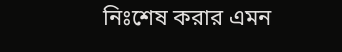নিঃশেষ করার এমন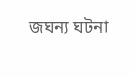জঘন্য ঘটনা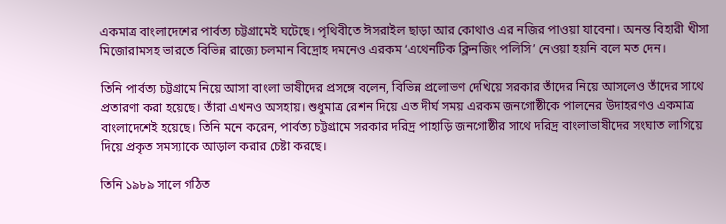একমাত্র বাংলাদেশের পার্বত্য চট্টগ্রামেই ঘটেছে। পৃথিবীতে ঈসরাইল ছাড়া আর কোথাও এর নজির পাওয়া যাবেনা। অনন্ত বিহারী খীসা মিজোরামসহ ভারতে বিভিন্ন রাজ্যে চলমান বিদ্রোহ দমনেও এরকম ‘এথেনটিক ক্লিনজিং পলিসি’ নেওয়া হয়নি বলে মত দেন।

তিনি পার্বত্য চট্টগ্রামে নিয়ে আসা বাংলা ভাষীদের প্রসঙ্গে বলেন, বিভিন্ন প্রলোভণ দেখিয়ে সরকার তাঁদের নিয়ে আসলেও তাঁদের সাথে প্রতারণা করা হয়েছে। তাঁরা এখনও অসহায়। শুধুমাত্র রেশন দিয়ে এত দীর্ঘ সময় এরকম জনগোষ্ঠীকে পালনের উদাহরণও একমাত্র বাংলাদেশেই হয়েছে। তিনি মনে করেন, পার্বত্য চট্টগ্রামে সরকার দরিদ্র পাহাড়ি জনগোষ্ঠীর সাথে দরিদ্র বাংলাভাষীদের সংঘাত লাগিয়ে দিয়ে প্রকৃত সমস্যাকে আড়াল করার চেষ্টা করছে।

তিনি ১৯৮৯ সালে গঠিত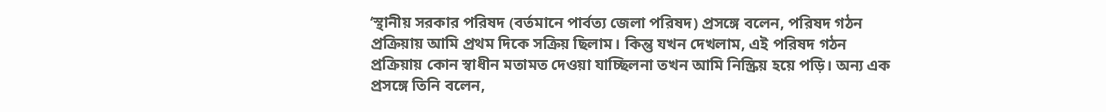‘স্থানীয় সরকার পরিষদ (বর্তমানে পার্বত্য জেলা পরিষদ) প্রসঙ্গে বলেন, পরিষদ গঠন প্রক্রিয়ায় আমি প্রথম দিকে সক্রিয় ছিলাম। কিন্তু যখন দেখলাম, এই পরিষদ গঠন প্রক্রিয়ায় কোন স্বাধীন মতামত দেওয়া যাচ্ছিলনা তখন আমি নিস্ক্রিয় হয়ে পড়ি। অন্য এক প্রসঙ্গে তিনি বলেন,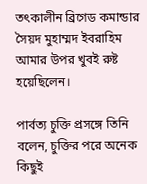তৎকালীন ব্রিগেড কমান্ডার সৈয়দ মুহাম্মদ ইবরাহিম আমার উপর খুবই রুষ্ট হয়েছিলেন।

পার্বত্য চুক্তি প্রসঙ্গে তিনি বলেন, চুক্তির পরে অনেক কিছুই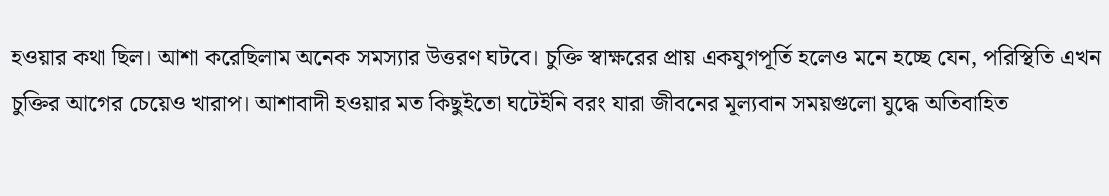হওয়ার কথা ছিল। আশা করেছিলাম অনেক সমস্যার উত্তরণ ঘটবে। চুক্তি স্বাক্ষরের প্রায় একযুগপূর্তি হলেও মনে হচ্ছে যেন, পরিস্থিতি এখন চুক্তির আগের চেয়েও খারাপ। আশাবাদী হওয়ার মত কিছুইতো ঘটেইনি বরং যারা জীবনের মূল্যবান সময়গুলো যুদ্ধে অতিবাহিত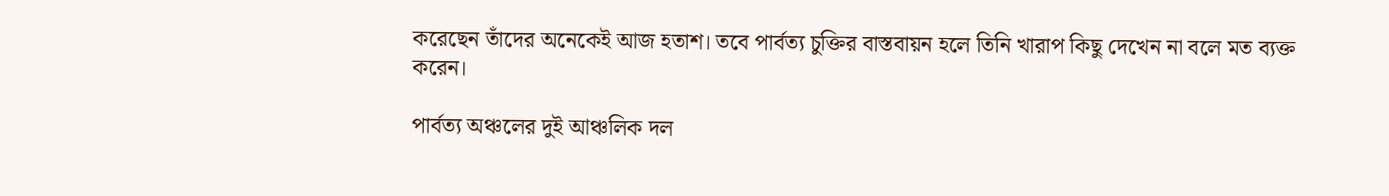করেছেন তাঁদের অনেকেই আজ হতাশ। তবে পার্বত্য চুক্তির বাস্তবায়ন হলে তিনি খারাপ কিছু দেখেন না বলে মত ব্যক্ত করেন।

পার্বত্য অঞ্চলের দুই আঞ্চলিক দল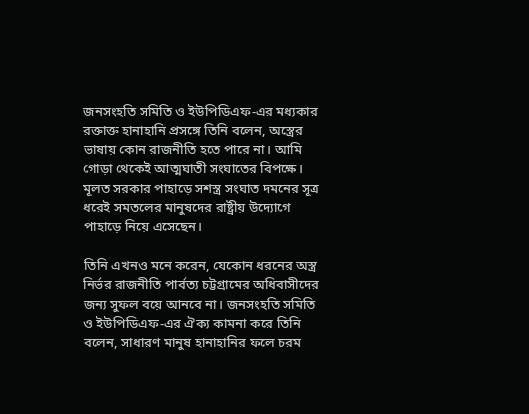জনসংহতি সমিতি ও ইউপিডিএফ-এর মধ্যকার রক্তাক্ত হানাহানি প্রসঙ্গে তিনি বলেন, অস্ত্রের ভাষায় কোন রাজনীতি হতে পারে না। আমি গোড়া থেকেই আত্মঘাতী সংঘাতের বিপক্ষে। মূলত সরকার পাহাড়ে সশস্ত্র সংঘাত দমনের সূত্র ধরেই সমতলের মানুষদের রাষ্ট্রীয় উদ্যোগে পাহাড়ে নিয়ে এসেছেন।

তিনি এখনও মনে করেন, যেকোন ধরনের অস্ত্র নির্ভর রাজনীতি পার্বত্য চট্টগ্রামের অধিবাসীদের জন্য সুফল বয়ে আনবে না। জনসংহতি সমিতি ও ইউপিডিএফ-এর ঐক্য কামনা করে তিনি বলেন, সাধারণ মানুষ হানাহানির ফলে চরম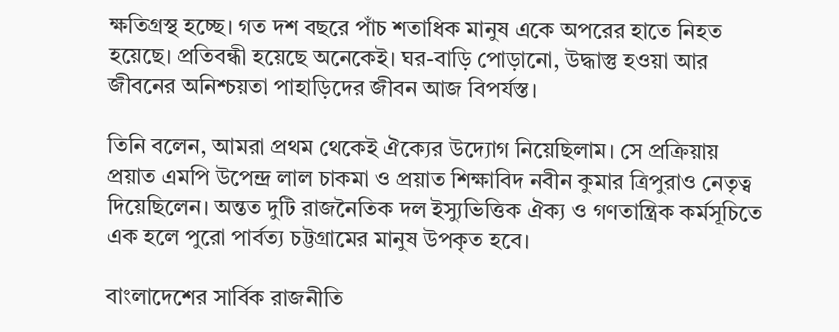ক্ষতিগ্রস্থ হচ্ছে। গত দশ বছরে পাঁচ শতাধিক মানুষ একে অপরের হাতে নিহত হয়েছে। প্রতিবন্ধী হয়েছে অনেকেই। ঘর-বাড়ি পোড়ানো, উদ্ধাস্তু হওয়া আর জীবনের অনিশ্চয়তা পাহাড়িদের জীবন আজ বিপর্যস্ত।

তিনি বলেন, আমরা প্রথম থেকেই ঐক্যের উদ্যোগ নিয়েছিলাম। সে প্রক্রিয়ায় প্রয়াত এমপি উপেন্দ্র লাল চাকমা ও প্রয়াত শিক্ষাবিদ নবীন কুমার ত্রিপুরাও নেতৃত্ব দিয়েছিলেন। অন্তত দুটি রাজনৈতিক দল ইস্যুভিত্তিক ঐক্য ও গণতান্ত্রিক কর্মসূচিতে এক হলে পুরো পার্বত্য চট্টগ্রামের মানুষ উপকৃত হবে।

বাংলাদেশের সার্বিক রাজনীতি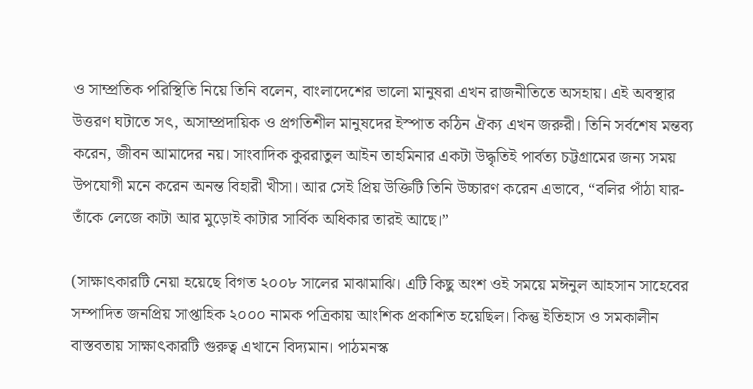ও সাম্প্রতিক পরিস্থিতি নিয়ে তিনি বলেন, বাংলাদেশের ভালো মানুষরা এখন রাজনীতিতে অসহায়। এই অবস্থার উত্তরণ ঘটাতে সৎ, অসাম্প্রদায়িক ও প্রগতিশীল মানুষদের ইস্পাত কঠিন ঐক্য এখন জরুরী। তিনি সর্বশেষ মন্তব্য করেন, জীবন আমাদের নয়। সাংবাদিক কুররাতুল আইন তাহমিনার একটা উদ্ধৃতিই পার্বত্য চট্টগ্রামের জন্য সময় উপযোগী মনে করেন অনন্ত বিহারী খীসা। আর সেই প্রিয় উক্তিটি তিনি উচ্চারণ করেন এভাবে, “বলির পাঁঠা যার- তাঁকে লেজে কাটা আর মুড়োই কাটার সার্বিক অধিকার তারই আছে।”

(সাক্ষাৎকারটি নেয়া হয়েছে বিগত ২০০৮ সালের মাঝামাঝি। এটি কিছু অংশ ওই সময়ে মঈনুল আহসান সাহেবের সম্পাদিত জনপ্রিয় সাপ্তাহিক ২০০০ নামক পত্রিকায় আংশিক প্রকাশিত হয়েছিল। কিন্তু ইতিহাস ও সমকালীন বাস্তবতায় সাক্ষাৎকারটি গুরুত্ব এখানে বিদ্যমান। পাঠমনস্ক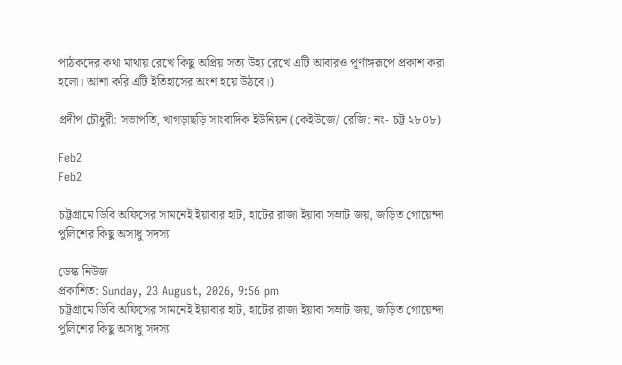পাঠকদের কথা মাথায় রেখে কিছু অপ্রিয় সত্য উহ্য রেখে এটি আবারও পূর্ণাঙ্গরূপে প্রকাশ করা হলো। আশা করি এটি ইতিহাসের অংশ হয়ে উঠবে।)

প্রদীপ চৌধুরী: সভাপতি, খাগড়াছড়ি সাংবাদিক ইউনিয়ন (কেইউজে/ রেজি: নং- চট্ট ২৮০৮)

Feb2
Feb2

চট্টগ্রামে ডিবি অফিসের সামনেই ইয়াবার হাট, হাটের রাজা ইয়াবা সম্রাট জয়, জড়িত গোয়েন্দা পুলিশের কিছু অসাধু সদস্য

ডেস্ক নিউজ
প্রকাশিত: Sunday, 23 August, 2026, 9:56 pm
চট্টগ্রামে ডিবি অফিসের সামনেই ইয়াবার হাট, হাটের রাজা ইয়াবা সম্রাট জয়, জড়িত গোয়েন্দা পুলিশের কিছু অসাধু সদস্য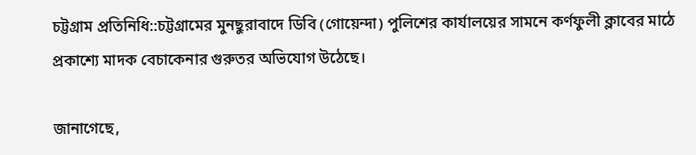চট্টগ্রাম প্রতিনিধি::চট্টগ্রামের মুনছুরাবাদে ডিবি (গোয়েন্দা) পুলিশের কার্যালয়ের সামনে কর্ণফুলী ক্লাবের মাঠে প্রকাশ্যে মাদক বেচাকেনার গুরুতর অভিযোগ উঠেছে।

জানাগেছে,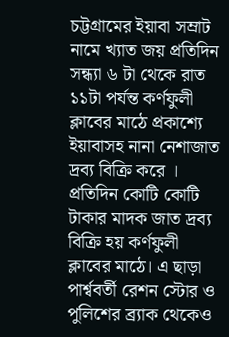চট্টগ্রামের ইয়াবা সম্রাট নামে খ্যাত জয় প্রতিদিন সন্ধ্যা ৬ টা থেকে রাত ১১টা পর্যন্ত কর্ণফুলী ক্লাবের মাঠে প্রকাশ্যে ইয়াবাসহ নানা নেশাজাত দ্রব্য বিক্রি করে । প্রতিদিন কোটি কোটি টাকার মাদক জাত দ্রব্য বিক্রি হয় কর্ণফুলী ক্লাবের মাঠে। এ ছাড়া পার্শ্ববর্তী রেশন স্টোর ও পুলিশের ব্র্যাক থেকেও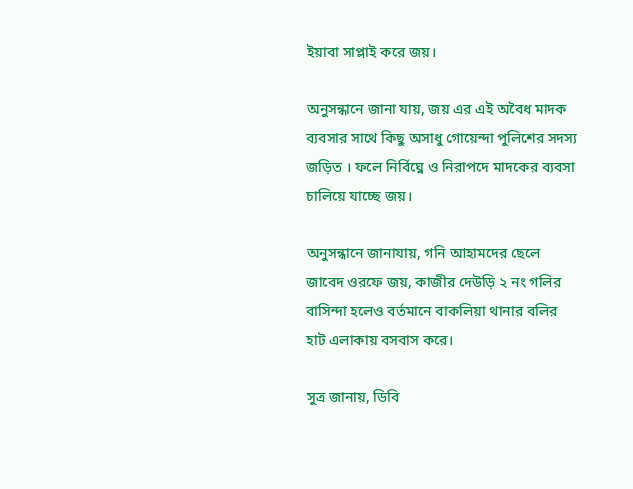ইয়াবা সাপ্লাই করে জয়।

অনুসন্ধানে জানা যায়, জয় এর এই অবৈধ মাদক ব্যবসার সাথে কিছু অসাধু গোয়েন্দা পুলিশের সদস্য জড়িত । ফলে নির্বিঘ্নে ও নিরাপদে মাদকের ব্যবসা চালিয়ে যাচ্ছে জয়।

অনুসন্ধানে জানাযায়, গনি আহামদের ছেলে জাবেদ ওরফে জয়, কাজীর দেউড়ি ২ নং গলির বাসিন্দা হলেও বর্তমানে বাকলিয়া থানার বলির হাট এলাকায় বসবাস করে।

সুত্র জানায়, ডিবি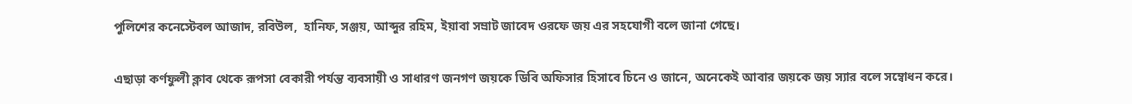পুলিশের কনেস্টেবল আজাদ, রবিউল,  হানিফ, সঞ্জয়, আব্দুর রহিম, ইয়াবা সম্রাট জাবেদ ওরফে জয় এর সহযোগী বলে জানা গেছে।

এছাড়া কর্ণফুলী ক্লাব থেকে রূপসা বেকারী পর্যন্ত ব্যবসায়ী ও সাধারণ জনগণ জয়কে ডিবি অফিসার হিসাবে চিনে ও জানে, অনেকেই আবার জয়কে জয় স্যার বলে সম্বোধন করে।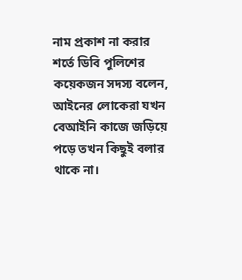নাম প্রকাশ না করার শর্তে ডিবি পুলিশের কয়েকজন সদস্য বলেন, আইনের লোকেরা যখন বেআইনি কাজে জড়িয়ে পড়ে তখন কিছুই বলার থাকে না।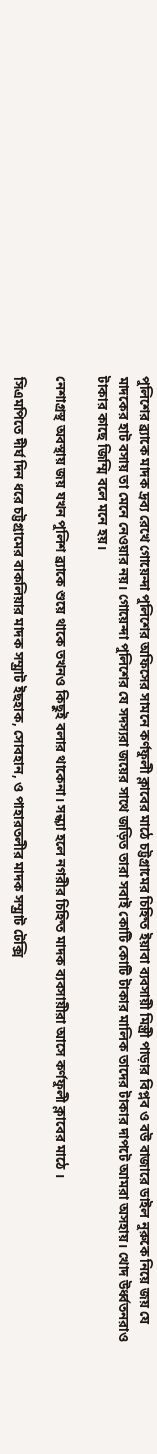পুলিশের ব্র্যাকে মাদক দ্রব্য রেখে গোয়েন্দা পুলিশের অফিসের সামনে কর্ণফুলী ক্লাবের মাঠে চট্টগ্রামের চিহ্নিত ইয়াবা ব্যবসায়ী মিস্ত্রী পাড়ার বিপ্লব ও বউ বাজারে ডাইল নুরুকে নিয়ে জয় যে মাদকের হাট বসায় তা মেনে নেওয়ার নয়। গোয়েন্দা পুলিশের যে সদস্যরা জয়ের সাথে জড়িত তারা সবাই কোটি কোটি টাকার মালিক তাদের টাকার দাপটে আমরা অসহায়। খোদ উর্ধ্বতনরাও টাকার কাছে জিম্মি বলে মনে হয়।

নেশাগ্রস্থ অবস্থায় জয় যখন পুলিশ ব্র্যাকে শুয়ে থাকে তখনও কিছুই বলার থাকেনা। সন্ধ্যা হলে নগরীর চিহ্নিত মাদক ব্যবসায়ীরা আসে কর্ণফুলী ক্লাবের মাঠে ।

সিএমপিতে দীর্ঘ দিন ধরে চট্টগ্রামের বাকলিয়ার মাদক সম্ম্রাট ইছহাক, সোবহান, ও পাহারতলীর মাদক সম্ম্রাট টেক্সি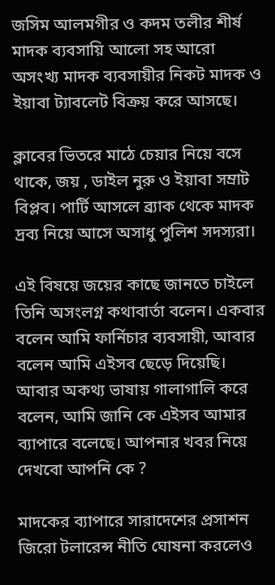জসিম আলমগীর ও কদম তলীর শীর্ষ মাদক ব্যবসায়ি আলো সহ আরো অসংখ্য মাদক ব্যবসায়ীর নিকট মাদক ও ইয়াবা ট্যাবলেট বিক্রয় করে আসছে।

ক্লাবের ভিতরে মাঠে চেয়ার নিয়ে বসে থাকে, জয় , ডাইল নুরু ও ইয়াবা সম্রাট বিপ্লব। পার্টি আসলে ব্র্যাক থেকে মাদক দ্রব্য নিয়ে আসে অসাধু পুলিশ সদস্যরা।

এই বিষয়ে জয়ের কাছে জানতে চাইলে তিনি অসংলগ্ন কথাবার্তা বলেন। একবার বলেন আমি ফার্নিচার ব্যবসায়ী, আবার বলেন আমি এইসব ছেড়ে দিয়েছি। আবার অকথ্য ভাষায় গালাগালি করে বলেন, আমি জানি কে এইসব আমার ব্যাপারে বলেছে। আপনার খবর নিয়ে দেখবো আপনি কে ?

মাদকের ব্যাপারে সারাদেশের প্রসাশন জিরো টলারেন্স নীতি ঘোষনা করলেও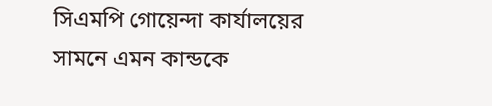সিএমপি গোয়েন্দা কার্যালয়ের সামনে এমন কান্ডকে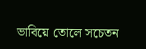ভাবিয়ে তোলে সচেতন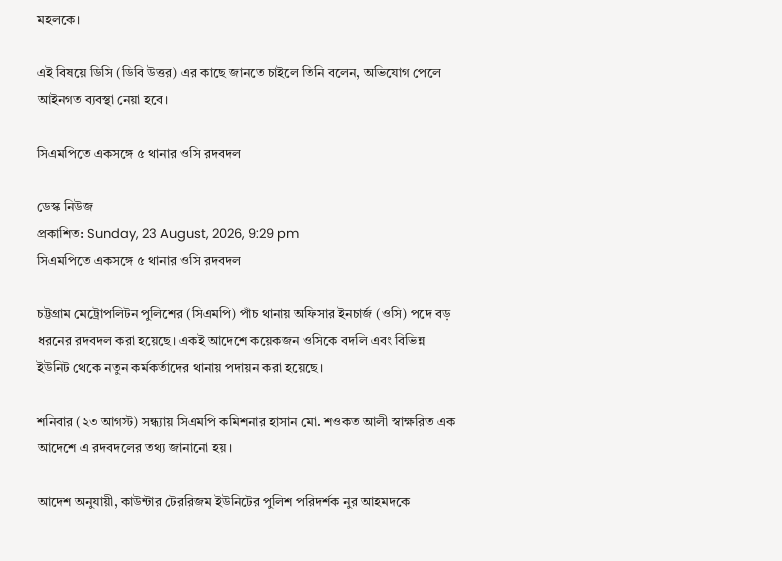মহলকে।

এই বিষয়ে ডিসি (ডিবি উত্তর) এর কাছে জানতে চাইলে তিনি বলেন, অভিযোগ পেলে আইনগত ব্যবস্থা নেয়া হবে।

সিএমপিতে একসঙ্গে ৫ থানার ওসি রদবদল

ডেস্ক নিউজ
প্রকাশিত: Sunday, 23 August, 2026, 9:29 pm
সিএমপিতে একসঙ্গে ৫ থানার ওসি রদবদল

চট্টগ্রাম মেট্রোপলিটন পুলিশের (সিএমপি) পাঁচ থানায় অফিসার ইনচার্জ (ওসি) পদে বড় ধরনের রদবদল করা হয়েছে। একই আদেশে কয়েকজন ওসিকে বদলি এবং বিভিন্ন ইউনিট থেকে নতুন কর্মকর্তাদের থানায় পদায়ন করা হয়েছে।

শনিবার (২৩ আগস্ট) সন্ধ্যায় সিএমপি কমিশনার হাসান মো. শওকত আলী স্বাক্ষরিত এক আদেশে এ রদবদলের তথ্য জানানো হয়।

আদেশ অনুযায়ী, কাউন্টার টেররিজম ইউনিটের পুলিশ পরিদর্শক নুর আহমদকে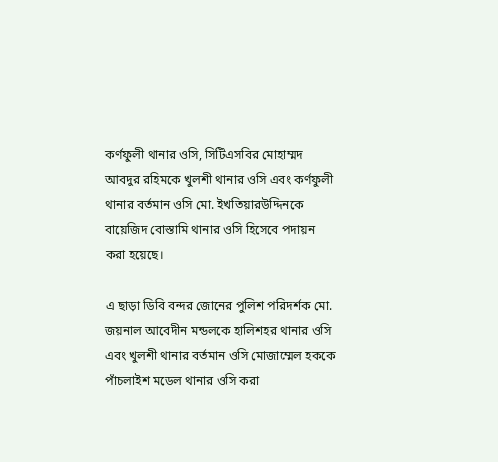কর্ণফুলী থানার ওসি, সিটিএসবির মোহাম্মদ আবদুর রহিমকে খুলশী থানার ওসি এবং কর্ণফুলী থানার বর্তমান ওসি মো. ইখতিয়ারউদ্দিনকে বায়েজিদ বোস্তামি থানার ওসি হিসেবে পদায়ন করা হয়েছে।

এ ছাড়া ডিবি বন্দর জোনের পুলিশ পরিদর্শক মো. জয়নাল আবেদীন মন্ডলকে হালিশহর থানার ওসি এবং খুলশী থানার বর্তমান ওসি মোজাম্মেল হককে পাঁচলাইশ মডেল থানার ওসি করা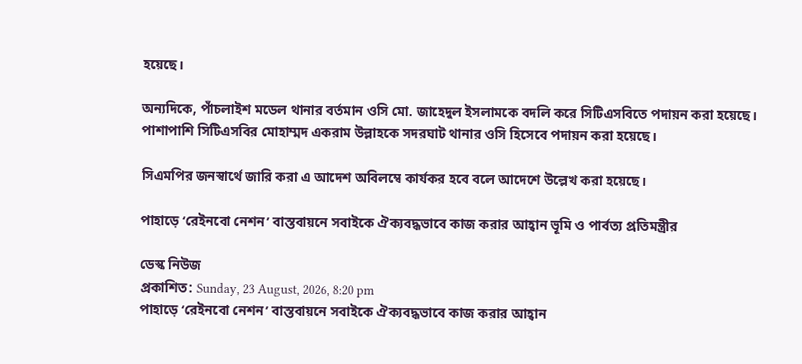হয়েছে।

অন্যদিকে, পাঁচলাইশ মডেল থানার বর্তমান ওসি মো. জাহেদুল ইসলামকে বদলি করে সিটিএসবিতে পদায়ন করা হয়েছে। পাশাপাশি সিটিএসবির মোহাম্মদ একরাম উল্লাহকে সদরঘাট থানার ওসি হিসেবে পদায়ন করা হয়েছে।

সিএমপির জনস্বার্থে জারি করা এ আদেশ অবিলম্বে কার্যকর হবে বলে আদেশে উল্লেখ করা হয়েছে।

পাহাড়ে ‘রেইনবো নেশন’ বাস্তবায়নে সবাইকে ঐক্যবদ্ধভাবে কাজ করার আহ্বান ভূমি ও পার্বত্য প্রতিমন্ত্রীর

ডেস্ক নিউজ
প্রকাশিত: Sunday, 23 August, 2026, 8:20 pm
পাহাড়ে ‘রেইনবো নেশন’ বাস্তবায়নে সবাইকে ঐক্যবদ্ধভাবে কাজ করার আহ্বান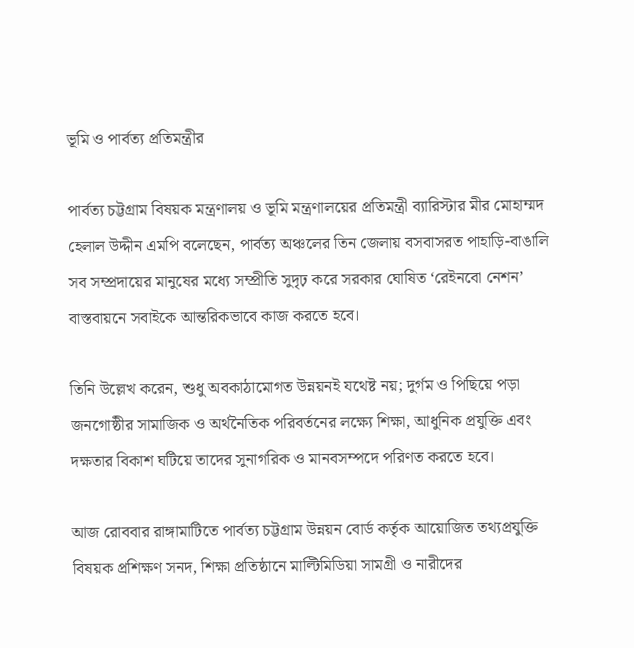ভূমি ও পার্বত্য প্রতিমন্ত্রীর

পার্বত্য চট্টগ্রাম বিষয়ক মন্ত্রণালয় ও ভূমি মন্ত্রণালয়ের প্রতিমন্ত্রী ব্যারিস্টার মীর মোহাম্মদ হেলাল উদ্দীন এমপি বলেছেন, পার্বত্য অঞ্চলের তিন জেলায় বসবাসরত পাহাড়ি-বাঙালি সব সম্প্রদায়ের মানুষের মধ্যে সম্প্রীতি সুদৃঢ় করে সরকার ঘোষিত ‘রেইনবো নেশন’ বাস্তবায়নে সবাইকে আন্তরিকভাবে কাজ করতে হবে।

তিনি উল্লেখ করেন, শুধু অবকাঠামোগত উন্নয়নই যথেষ্ট নয়; দুর্গম ও পিছিয়ে পড়া জনগোষ্ঠীর সামাজিক ও অর্থনৈতিক পরিবর্তনের লক্ষ্যে শিক্ষা, আধুনিক প্রযুক্তি এবং দক্ষতার বিকাশ ঘটিয়ে তাদের সুনাগরিক ও মানবসম্পদে পরিণত করতে হবে।

আজ রোববার রাঙ্গামাটিতে পার্বত্য চট্টগ্রাম উন্নয়ন বোর্ড কর্তৃক আয়োজিত তথ্যপ্রযুক্তি বিষয়ক প্রশিক্ষণ সনদ, শিক্ষা প্রতিষ্ঠানে মাল্টিমিডিয়া সামগ্রী ও নারীদের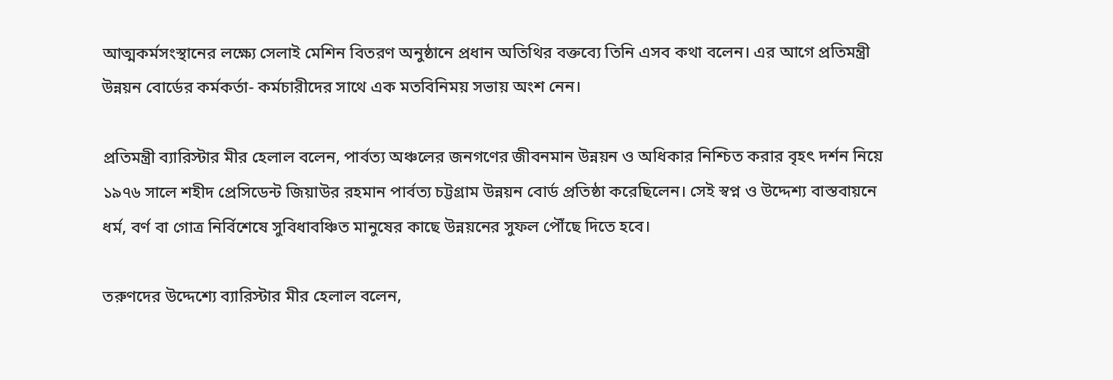আত্মকর্মসংস্থানের লক্ষ্যে সেলাই মেশিন বিতরণ অনুষ্ঠানে প্রধান অতিথির বক্তব্যে তিনি এসব কথা বলেন। এর আগে প্রতিমন্ত্রী উন্নয়ন বোর্ডের কর্মকর্তা- কর্মচারীদের সাথে এক মতবিনিময় সভায় অংশ নেন।

প্রতিমন্ত্রী ব্যারিস্টার মীর হেলাল বলেন, পার্বত্য অঞ্চলের জনগণের জীবনমান উন্নয়ন ও অধিকার নিশ্চিত করার বৃহৎ দর্শন নিয়ে ১৯৭৬ সালে শহীদ প্রেসিডেন্ট জিয়াউর রহমান পার্বত্য চট্টগ্রাম উন্নয়ন বোর্ড প্রতিষ্ঠা করেছিলেন। সেই স্বপ্ন ও উদ্দেশ্য বাস্তবায়নে ধর্ম, বর্ণ বা গোত্র নির্বিশেষে সুবিধাবঞ্চিত মানুষের কাছে উন্নয়নের সুফল পৌঁছে দিতে হবে।

তরুণদের উদ্দেশ্যে ব্যারিস্টার মীর হেলাল বলেন,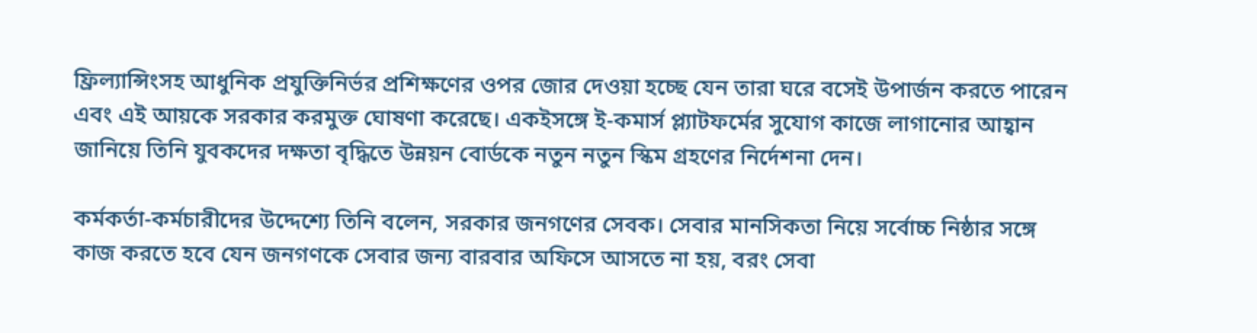ফ্রিল্যান্সিংসহ আধুনিক প্রযুক্তিনির্ভর প্রশিক্ষণের ওপর জোর দেওয়া হচ্ছে যেন তারা ঘরে বসেই উপার্জন করতে পারেন এবং এই আয়কে সরকার করমুক্ত ঘোষণা করেছে। একইসঙ্গে ই-কমার্স প্ল্যাটফর্মের সুযোগ কাজে লাগানোর আহ্বান জানিয়ে তিনি যুবকদের দক্ষতা বৃদ্ধিতে উন্নয়ন বোর্ডকে নতুন নতুন স্কিম গ্রহণের নির্দেশনা দেন।

কর্মকর্তা-কর্মচারীদের উদ্দেশ্যে তিনি বলেন, সরকার জনগণের সেবক। সেবার মানসিকতা নিয়ে সর্বোচ্চ নিষ্ঠার সঙ্গে কাজ করতে হবে যেন জনগণকে সেবার জন্য বারবার অফিসে আসতে না হয়, বরং সেবা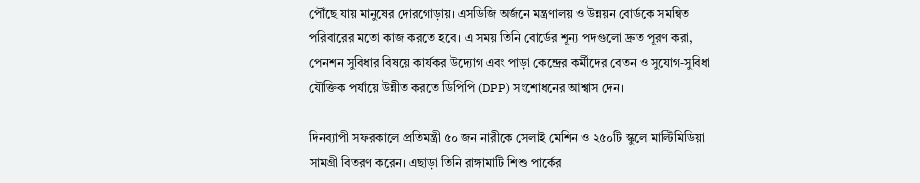পৌঁছে যায় মানুষের দোরগোড়ায়। এসডিজি অর্জনে মন্ত্রণালয় ও উন্নয়ন বোর্ডকে সমন্বিত পরিবারের মতো কাজ করতে হবে। এ সময় তিনি বোর্ডের শূন্য পদগুলো দ্রুত পূরণ করা, পেনশন সুবিধার বিষয়ে কার্যকর উদ্যোগ এবং পাড়া কেন্দ্রের কর্মীদের বেতন ও সুযোগ-সুবিধা যৌক্তিক পর্যায়ে উন্নীত করতে ডিপিপি (DPP) সংশোধনের আশ্বাস দেন।

দিনব্যাপী সফরকালে প্রতিমন্ত্রী ৫০ জন নারীকে সেলাই মেশিন ও ২৫০টি স্কুলে মাল্টিমিডিয়া সামগ্রী বিতরণ করেন। এছাড়া তিনি রাঙ্গামাটি শিশু পার্কের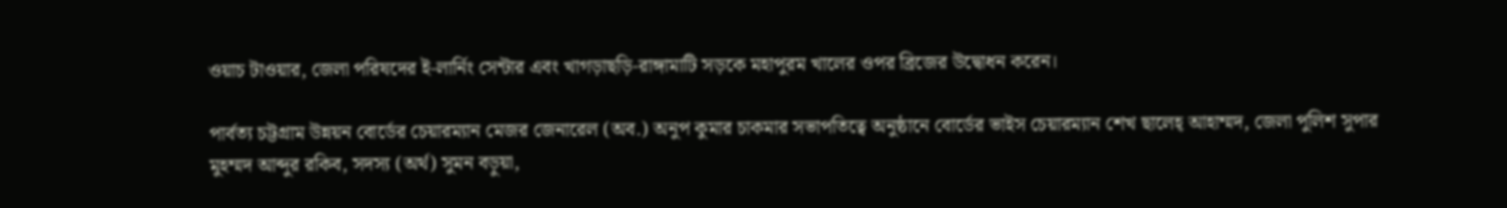ওয়াচ টাওয়ার, জেলা পরিষদের ই-লার্নিং সেন্টার এবং খাগড়াছড়ি-রাঙ্গামাটি সড়কে মহাপুরম খালের ওপর ব্রিজের উদ্বোধন করেন।

পার্বত্য চট্টগ্রাম উন্নয়ন বোর্ডের চেয়ারম্যান মেজর জেনারেল (অব.) অনুপ কুমার চাকমার সভাপতিত্বে অনুষ্ঠানে বোর্ডের ভাইস চেয়ারম্যান শেখ ছালেহ্ আহাম্মদ, জেলা পুলিশ সুপার মুহম্মদ আব্দুর রকিব, সদস্য (অর্থ) সুমন বড়ুয়া,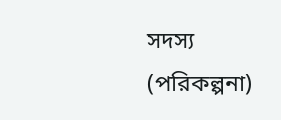সদস্য (পরিকল্পনা)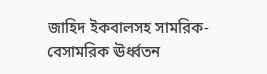জাহিদ ইকবালসহ সামরিক-বেসামরিক ঊর্ধ্বতন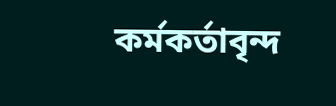কর্মকর্তাবৃন্দ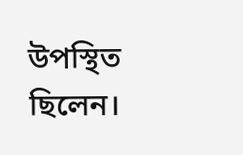উপস্থিত ছিলেন।